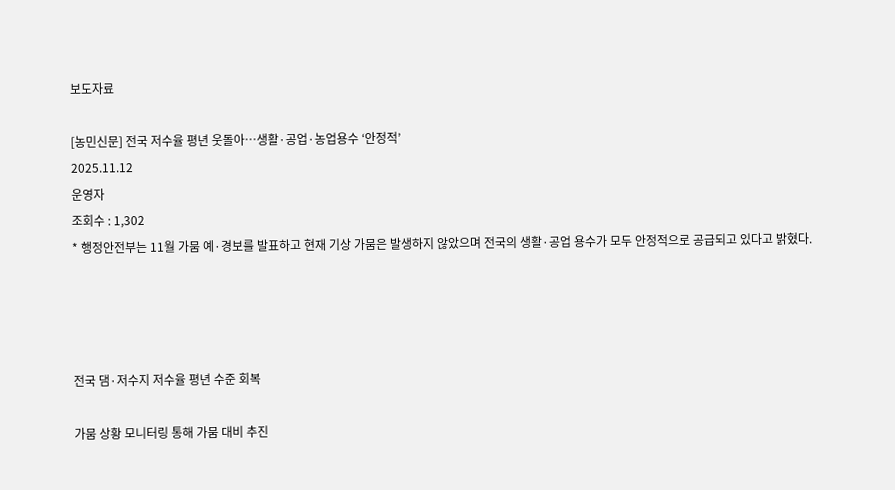보도자료

[농민신문] 전국 저수율 평년 웃돌아…생활·공업·농업용수 ‘안정적’
2025.11.12
운영자
조회수 : 1,302
* 행정안전부는 11월 가뭄 예·경보를 발표하고 현재 기상 가뭄은 발생하지 않았으며 전국의 생활·공업 용수가 모두 안정적으로 공급되고 있다고 밝혔다.




전국 댐·저수지 저수율 평년 수준 회복

가뭄 상황 모니터링 통해 가뭄 대비 추진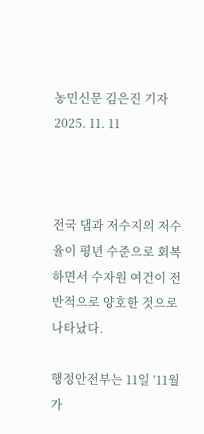농민신문 김은진 기자 2025. 11. 11



전국 댐과 저수지의 저수율이 평년 수준으로 회복하면서 수자원 여건이 전반적으로 양호한 것으로 나타났다.

행정안전부는 11일 ‘11월 가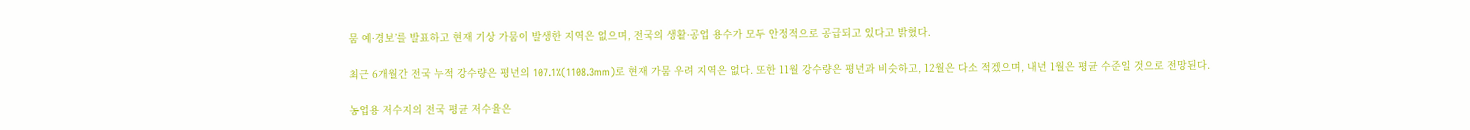뭄 예·경보’를 발표하고 현재 기상 가뭄이 발생한 지역은 없으며, 전국의 생활·공업 용수가 모두 안정적으로 공급되고 있다고 밝혔다.

최근 6개월간 전국 누적 강수량은 평년의 107.1%(1108.3mm)로 현재 가뭄 우려 지역은 없다. 또한 11월 강수량은 평년과 비슷하고, 12월은 다소 적겠으며, 내년 1월은 평균 수준일 것으로 전망된다.

농업용 저수지의 전국 평균 저수율은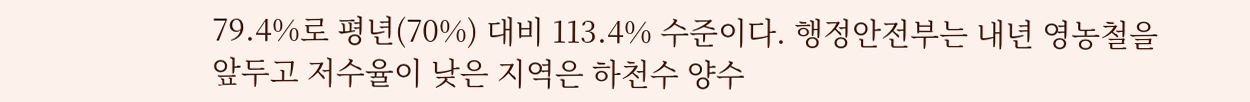79.4%로 평년(70%) 대비 113.4% 수준이다. 행정안전부는 내년 영농철을 앞두고 저수율이 낮은 지역은 하천수 양수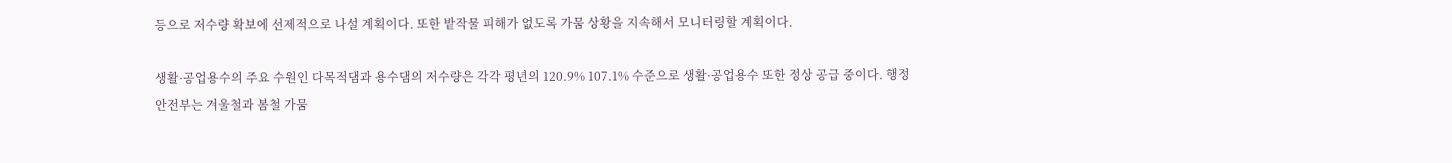등으로 저수량 확보에 선제적으로 나설 계획이다. 또한 밭작물 피해가 없도록 가뭄 상황을 지속해서 모니터링할 계획이다.

생활·공업용수의 주요 수원인 다목적댐과 용수댐의 저수량은 각각 평년의 120.9% 107.1% 수준으로 생활·공업용수 또한 정상 공급 중이다. 행정안전부는 겨울철과 봄철 가뭄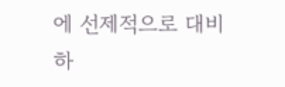에 선제적으로 대비하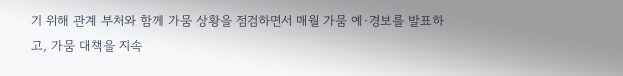기 위해 관계 부처와 함께 가뭄 상황을 점검하면서 매월 가뭄 예·경보를 발표하고, 가뭄 대책을 지속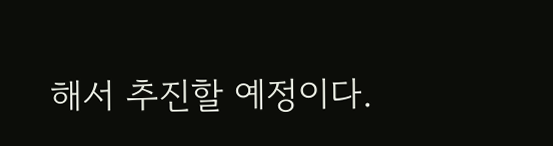해서 추진할 예정이다.